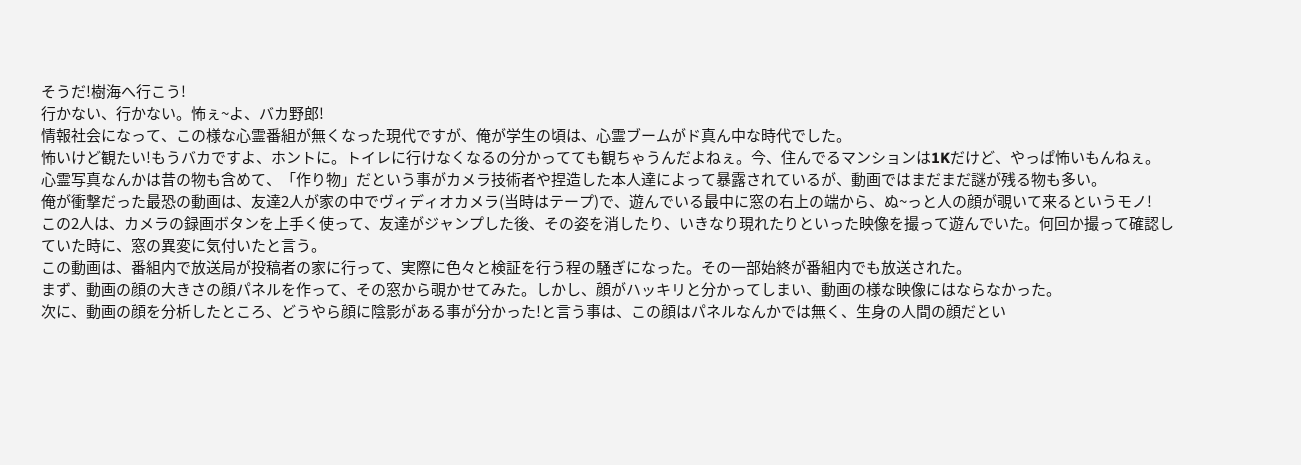そうだ!樹海へ行こう!
行かない、行かない。怖ぇ~よ、バカ野郎!
情報社会になって、この様な心霊番組が無くなった現代ですが、俺が学生の頃は、心霊ブームがド真ん中な時代でした。
怖いけど観たい!もうバカですよ、ホントに。トイレに行けなくなるの分かってても観ちゃうんだよねぇ。今、住んでるマンションは1Kだけど、やっぱ怖いもんねぇ。
心霊写真なんかは昔の物も含めて、「作り物」だという事がカメラ技術者や捏造した本人達によって暴露されているが、動画ではまだまだ謎が残る物も多い。
俺が衝撃だった最恐の動画は、友達2人が家の中でヴィディオカメラ(当時はテープ)で、遊んでいる最中に窓の右上の端から、ぬ~っと人の顔が覗いて来るというモノ!
この2人は、カメラの録画ボタンを上手く使って、友達がジャンプした後、その姿を消したり、いきなり現れたりといった映像を撮って遊んでいた。何回か撮って確認していた時に、窓の異変に気付いたと言う。
この動画は、番組内で放送局が投稿者の家に行って、実際に色々と検証を行う程の騒ぎになった。その一部始終が番組内でも放送された。
まず、動画の顔の大きさの顔パネルを作って、その窓から覗かせてみた。しかし、顔がハッキリと分かってしまい、動画の様な映像にはならなかった。
次に、動画の顔を分析したところ、どうやら顔に陰影がある事が分かった!と言う事は、この顔はパネルなんかでは無く、生身の人間の顔だとい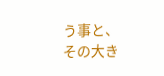う事と、その大き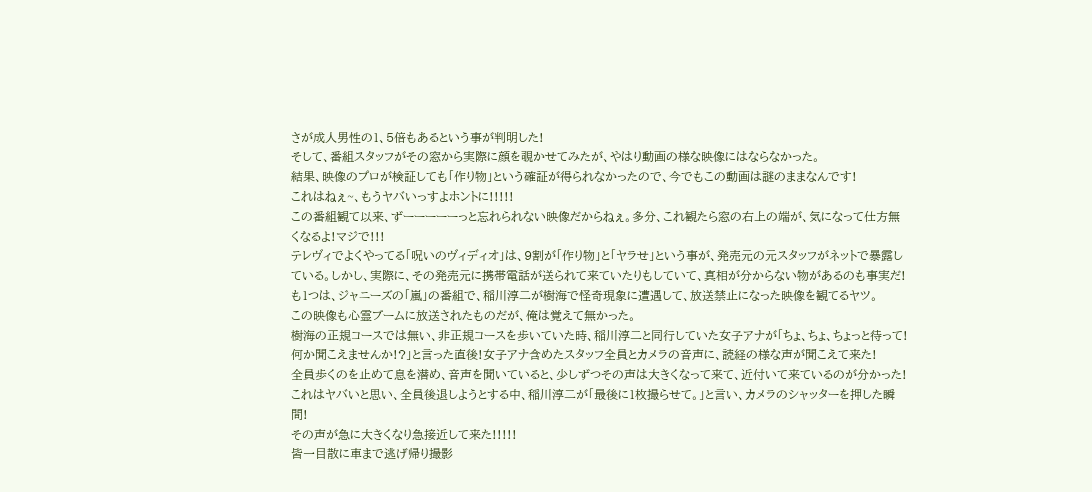さが成人男性の1、5倍もあるという事が判明した!
そして、番組スタッフがその窓から実際に顔を覗かせてみたが、やはり動画の様な映像にはならなかった。
結果、映像のプロが検証しても「作り物」という確証が得られなかったので、今でもこの動画は謎のままなんです!
これはねぇ~、もうヤバいっすよホントに!!!!!
この番組観て以来、ずーーーーーっと忘れられない映像だからねぇ。多分、これ観たら窓の右上の端が、気になって仕方無くなるよ!マジで!!!
テレヴィでよくやってる「呪いのヴィディオ」は、9割が「作り物」と「ヤラせ」という事が、発売元の元スタッフがネットで暴露している。しかし、実際に、その発売元に携帯電話が送られて来ていたりもしていて、真相が分からない物があるのも事実だ!
も1つは、ジャニーズの「嵐」の番組で、稲川淳二が樹海で怪奇現象に遭遇して、放送禁止になった映像を観てるヤツ。
この映像も心霊ブームに放送されたものだが、俺は覚えて無かった。
樹海の正規コースでは無い、非正規コースを歩いていた時、稲川淳二と同行していた女子アナが「ちょ、ちょ、ちょっと待って!何か聞こえませんか!?」と言った直後!女子アナ含めたスタッフ全員とカメラの音声に、読経の様な声が聞こえて来た!
全員歩くのを止めて息を潜め、音声を聞いていると、少しずつその声は大きくなって来て、近付いて来ているのが分かった!
これはヤバいと思い、全員後退しようとする中、稲川淳二が「最後に1枚撮らせて。」と言い、カメラのシャッターを押した瞬間!
その声が急に大きくなり急接近して来た!!!!!
皆一目散に車まで逃げ帰り撮影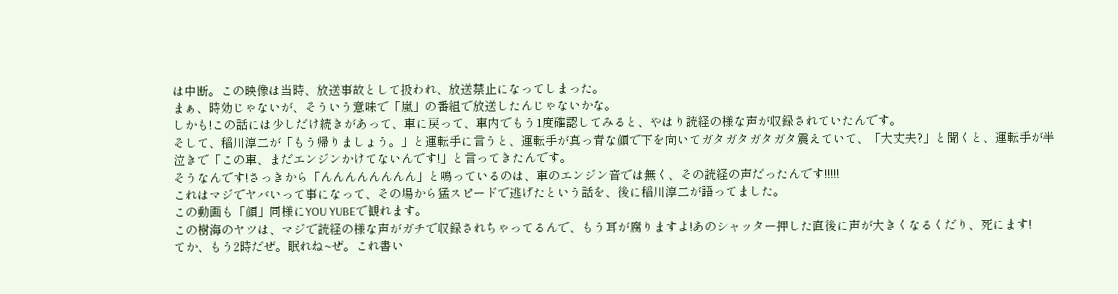は中断。この映像は当時、放送事故として扱われ、放送禁止になってしまった。
まぁ、時効じゃないが、そういう意味で「嵐」の番組で放送したんじゃないかな。
しかも!この話には少しだけ続きがあって、車に戻って、車内でもう1度確認してみると、やはり読経の様な声が収録されていたんです。
そして、稲川淳二が「もう帰りましょう。」と運転手に言うと、運転手が真っ青な顔で下を向いてガタガタガタガタ震えていて、「大丈夫?」と聞くと、運転手が半泣きで「この車、まだエンジンかけてないんです!」と言ってきたんです。
そうなんです!さっきから「んんんんんんんん」と鳴っているのは、車のエンジン音では無く、その読経の声だったんです!!!!!
これはマジでヤバいって事になって、その場から猛スピードで逃げたという話を、後に稲川淳二が語ってました。
この動画も「顔」同様にYOU YUBEで観れます。
この樹海のヤツは、マジで読経の様な声がガチで収録されちゃってるんで、もう耳が腐りますよ!あのシャッター押した直後に声が大きくなるくだり、死にます!
てか、もう2時だぜ。眠れね~ぜ。これ書い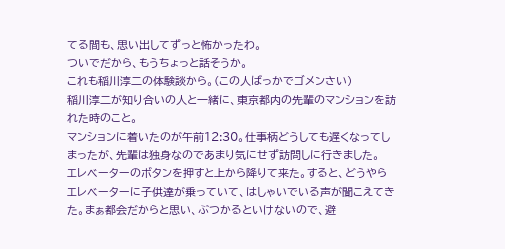てる間も、思い出してずっと怖かったわ。
ついでだから、もうちょっと話そうか。
これも稲川淳二の体験談から。(この人ばっかでゴメンさい)
稲川淳二が知り合いの人と一緒に、東京都内の先輩のマンションを訪れた時のこと。
マンションに着いたのが午前12:30。仕事柄どうしても遅くなってしまったが、先輩は独身なのであまり気にせず訪問しに行きました。
エレベーターのボタンを押すと上から降りて来た。すると、どうやらエレベーターに子供達が乗っていて、はしゃいでいる声が聞こえてきた。まぁ都会だからと思い、ぶつかるといけないので、避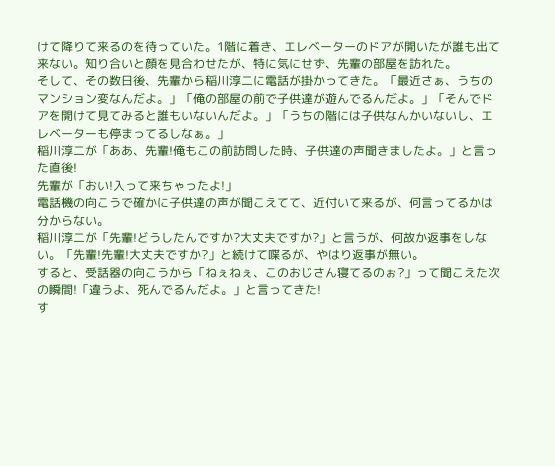けて降りて来るのを待っていた。1階に着き、エレベーターのドアが開いたが誰も出て来ない。知り合いと顔を見合わせたが、特に気にせず、先輩の部屋を訪れた。
そして、その数日後、先輩から稲川淳二に電話が掛かってきた。「最近さぁ、うちのマンション変なんだよ。」「俺の部屋の前で子供達が遊んでるんだよ。」「そんでドアを開けて見てみると誰もいないんだよ。」「うちの階には子供なんかいないし、エレベーターも停まってるしなぁ。」
稲川淳二が「ああ、先輩!俺もこの前訪問した時、子供達の声聞きましたよ。」と言った直後!
先輩が「おい!入って来ちゃったよ!」
電話機の向こうで確かに子供達の声が聞こえてて、近付いて来るが、何言ってるかは分からない。
稲川淳二が「先輩!どうしたんですか?大丈夫ですか?」と言うが、何故か返事をしない。「先輩!先輩!大丈夫ですか?」と続けて喋るが、やはり返事が無い。
すると、受話器の向こうから「ねぇねぇ、このおじさん寝てるのぉ?」って聞こえた次の瞬間!「違うよ、死んでるんだよ。」と言ってきた!
す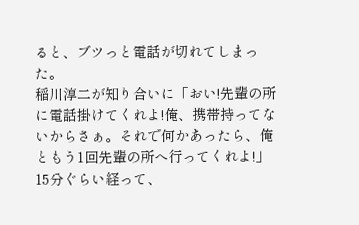ると、ブツっと電話が切れてしまった。
稲川淳二が知り合いに「おい!先輩の所に電話掛けてくれよ!俺、携帯持ってないからさぁ。それで何かあったら、俺ともう1回先輩の所へ行ってくれよ!」
15分ぐらい経って、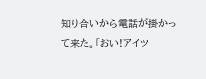知り合いから電話が掛かって来た。「おい!アイツ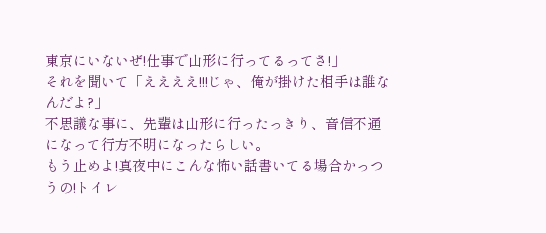東京にいないぜ!仕事で山形に行ってるってさ!」
それを聞いて「ええええ!!!じゃ、俺が掛けた相手は誰なんだよ?」
不思議な事に、先輩は山形に行ったっきり、音信不通になって行方不明になったらしい。
もう止めよ!真夜中にこんな怖い話書いてる場合かっつうの!トイレ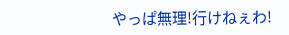やっぱ無理!行けねぇわ!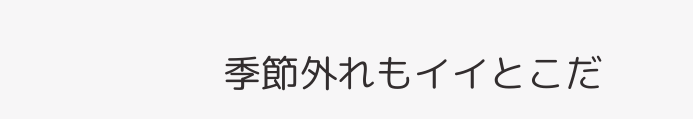季節外れもイイとこだ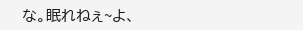な。眠れねぇ~よ、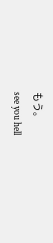もう。
see you hell